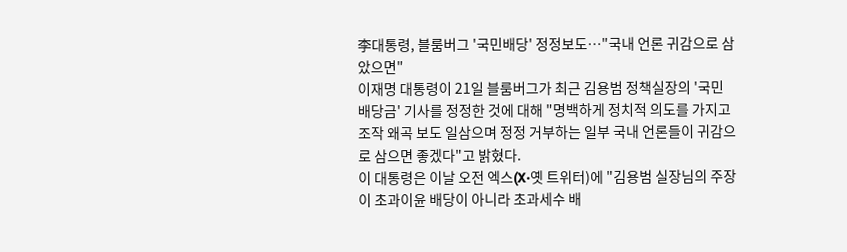李대통령, 블룸버그 '국민배당' 정정보도…"국내 언론 귀감으로 삼았으면"
이재명 대통령이 21일 블룸버그가 최근 김용범 정책실장의 '국민배당금' 기사를 정정한 것에 대해 "명백하게 정치적 의도를 가지고 조작 왜곡 보도 일삼으며 정정 거부하는 일부 국내 언론들이 귀감으로 삼으면 좋겠다"고 밝혔다.
이 대통령은 이날 오전 엑스(X·옛 트위터)에 "김용범 실장님의 주장이 초과이윤 배당이 아니라 초과세수 배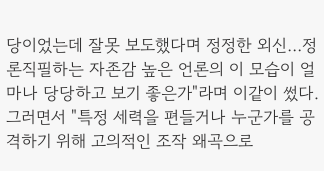당이었는데 잘못 보도했다며 정정한 외신…정론직필하는 자존감 높은 언론의 이 모습이 얼마나 당당하고 보기 좋은가"라며 이같이 썼다.
그러면서 "특정 세력을 편들거나 누군가를 공격하기 위해 고의적인 조작 왜곡으로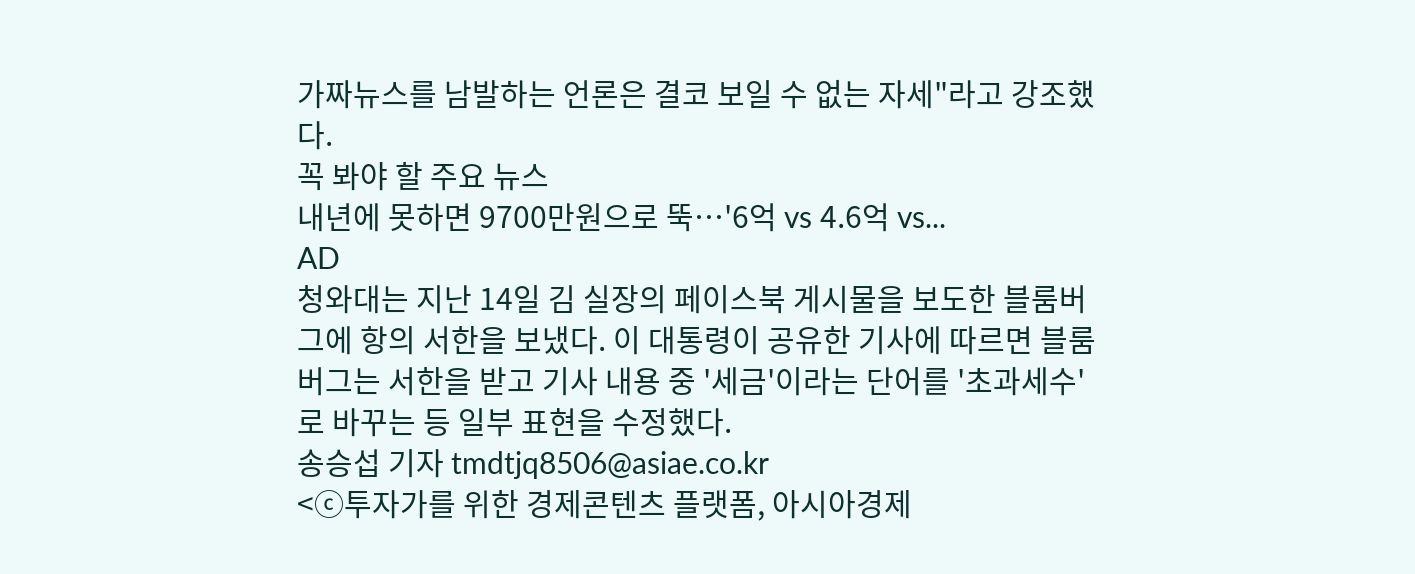가짜뉴스를 남발하는 언론은 결코 보일 수 없는 자세"라고 강조했다.
꼭 봐야 할 주요 뉴스
내년에 못하면 9700만원으로 뚝…'6억 vs 4.6억 vs...
AD
청와대는 지난 14일 김 실장의 페이스북 게시물을 보도한 블룸버그에 항의 서한을 보냈다. 이 대통령이 공유한 기사에 따르면 블룸버그는 서한을 받고 기사 내용 중 '세금'이라는 단어를 '초과세수'로 바꾸는 등 일부 표현을 수정했다.
송승섭 기자 tmdtjq8506@asiae.co.kr
<ⓒ투자가를 위한 경제콘텐츠 플랫폼, 아시아경제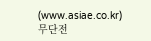(www.asiae.co.kr) 무단전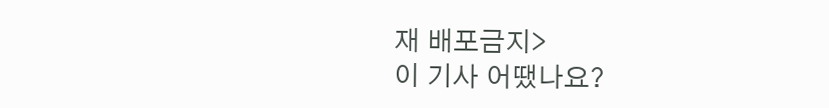재 배포금지>
이 기사 어땠나요?